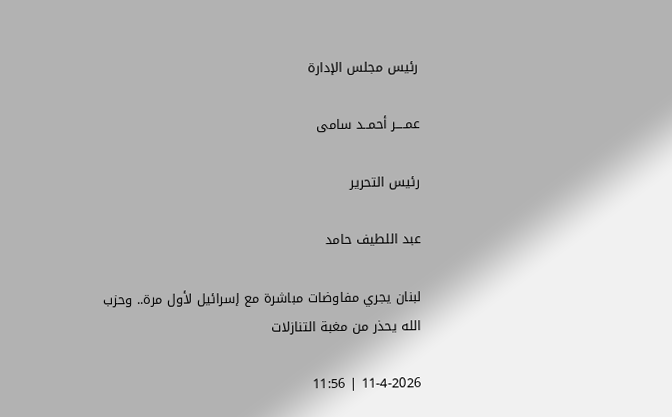رئيس مجلس الإدارة

عمــــر أحمــد سامى

رئيس التحرير

عبد اللطيف حامد

لبنان يجري مفاوضات مباشرة مع إسرائيل لأول مرة.. وحزب الله يحذر من مغبة التنازلات

11-4-2026 | 11:56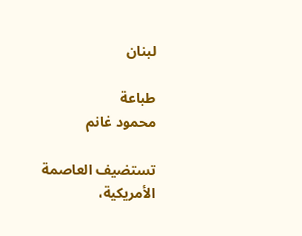لبنان

طباعة
محمود غانم

تستضيف العاصمة الأمريكية،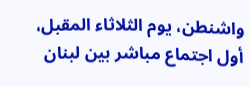واشنطن، يوم الثلاثاء المقبل، أول اجتماع مباشر بين لبنان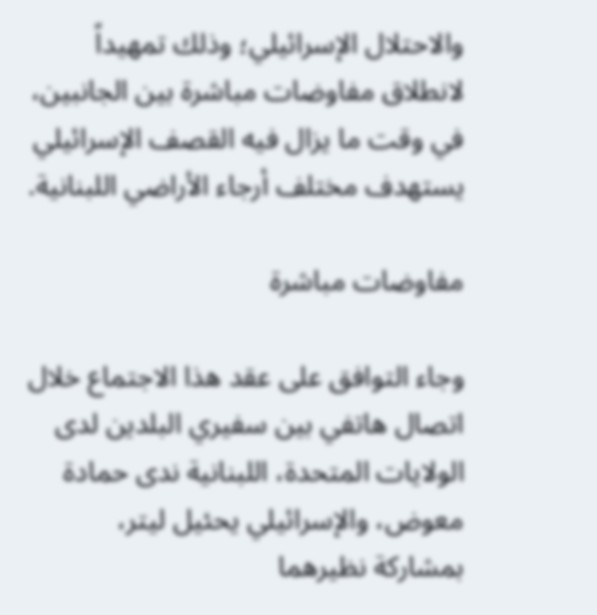والاحتلال الإسرائيلي؛ وذلك تمهيداً لانطلاق مفاوضات مباشرة بين الجانبين، في وقت ما يزال فيه القصف الإسرائيلي يستهدف مختلف أرجاء الأراضي اللبنانية.

مفاوضات مباشرة

وجاء التوافق على عقد هذا الاجتماع خلال اتصال هاتفي بين سفيري البلدين لدى الولايات المتحدة، اللبنانية ندى حمادة معوض، والإسرائيلي يحئيل ليتر، بمشاركة نظيرهما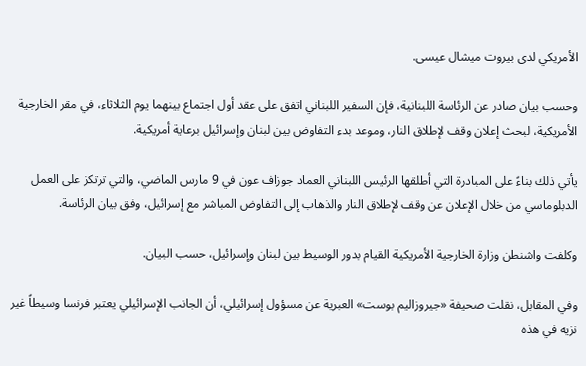الأمريكي لدى بيروت ميشال عيسى.

وحسب بيان صادر عن الرئاسة اللبنانية، فإن السفير اللبناني اتفق على عقد أول اجتماع بينهما يوم الثلاثاء، في مقر الخارجية الأمريكية، لبحث إعلان وقف لإطلاق النار، وموعد بدء التفاوض بين لبنان وإسرائيل برعاية أمريكية.

يأتي ذلك بناءً على المبادرة التي أطلقها الرئيس اللبناني العماد جوزاف عون في 9 مارس الماضي، والتي ترتكز على العمل الدبلوماسي من خلال الإعلان عن وقف لإطلاق النار والذهاب إلى التفاوض المباشر مع إسرائيل، وفق بيان الرئاسة.

وكلفت واشنطن وزارة الخارجية الأمريكية القيام بدور الوسيط بين لبنان وإسرائيل، حسب البيان.

وفي المقابل، نقلت صحيفة «جيروزاليم بوست» العبرية عن مسؤول إسرائيلي، أن الجانب الإسرائيلي يعتبر فرنسا وسيطاً غير نزيه في هذه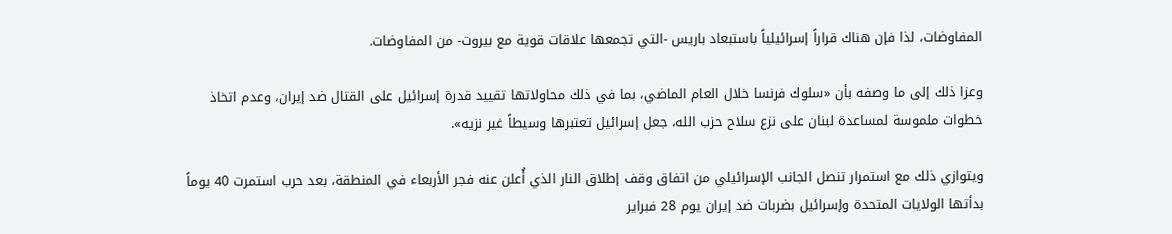المفاوضات، لذا فإن هناك قراراً إسرائيلياً باستبعاد باريس -التي تجمعها علاقات قوية مع بيروت- من المفاوضات.

وعزا ذلك إلى ما وصفه بأن «سلوك فرنسا خلال العام الماضي، بما في ذلك محاولاتها تقييد قدرة إسرائيل على القتال ضد إيران، وعدم اتخاذ خطوات ملموسة لمساعدة لبنان على نزع سلاح حزب الله، جعل إسرائيل تعتبرها وسيطاً غير نزيه».

ويتوازي ذلك مع استمرار تنصل الجانب الإسرائيلي من اتفاق وقف إطلاق النار الذي أُعلن عنه فجر الأربعاء في المنطقة، بعد حرب استمرت 40 يوماً بدأتها الولايات المتحدة وإسرائيل بضربات ضد إيران يوم 28 فبراير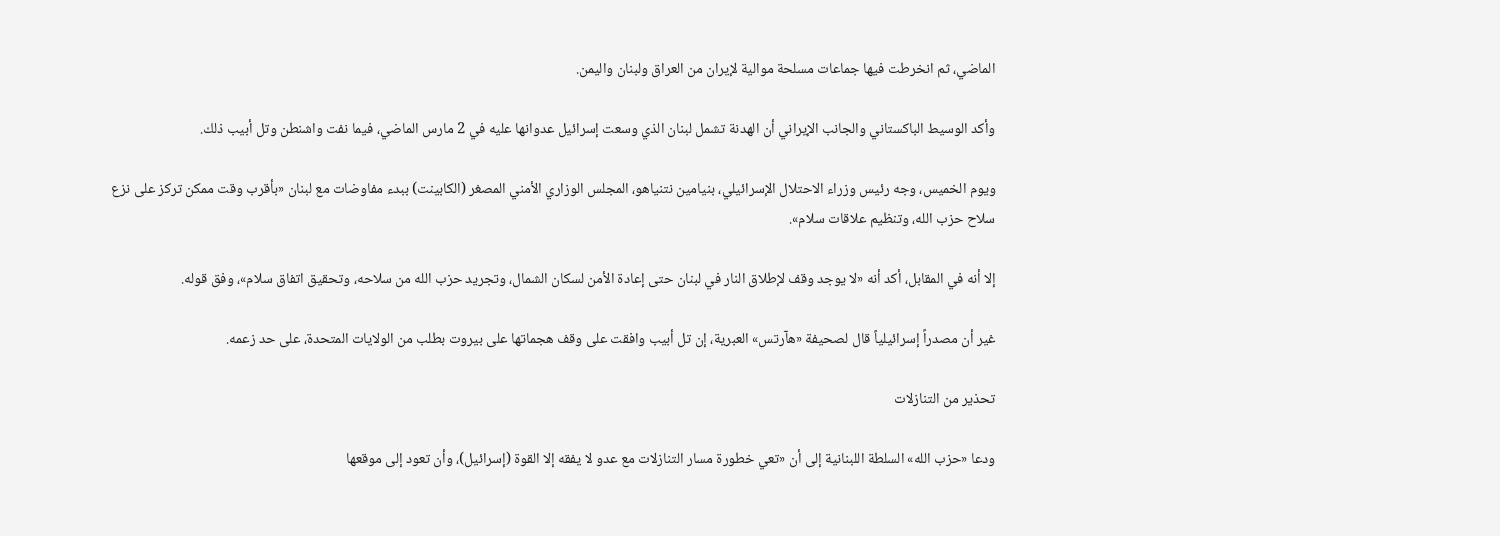الماضي، ثم انخرطت فيها جماعات مسلحة موالية لإيران من العراق ولبنان واليمن.

وأكد الوسيط الباكستاني والجانب الإيراني أن الهدنة تشمل لبنان الذي وسعت إسرائيل عدوانها عليه في 2 مارس الماضي، فيما نفت واشنطن وتل أبيب ذلك.

ويوم الخميس، وجه رئيس وزراء الاحتلال الإسرائيلي، بنيامين نتنياهو، المجلس الوزاري الأمني المصغر (الكابينت) ببدء مفاوضات مع لبنان «بأقرب وقت ممكن تركز على نزع سلاح حزب الله، وتنظيم علاقات سلام».

إلا أنه في المقابل، أكد أنه «لا يوجد وقف لإطلاق النار في لبنان حتى إعادة الأمن لسكان الشمال، وتجريد حزب الله من سلاحه، وتحقيق اتفاق سلام»، وفق قوله.

غير أن مصدراً إسرائيلياً قال لصحيفة «هآرتس» العبرية، إن تل أبيب وافقت على وقف هجماتها على بيروت بطلب من الولايات المتحدة، على حد زعمه.

تحذير من التنازلات

ودعا «حزب الله» السلطة اللبنانية إلى أن «تعي خطورة مسار التنازلات مع عدو لا يفقه إلا القوة (إسرائيل)، وأن تعود إلى موقعها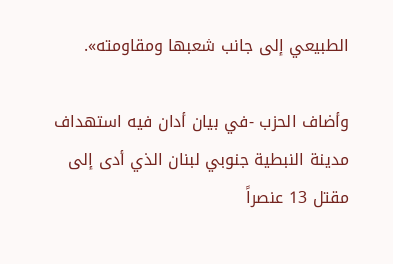الطبيعي إلى جانب شعبها ومقاومته».

وأضاف الحزب -في بيان أدان فيه استهداف مدينة النبطية جنوبي لبنان الذي أدى إلى مقتل 13 عنصراً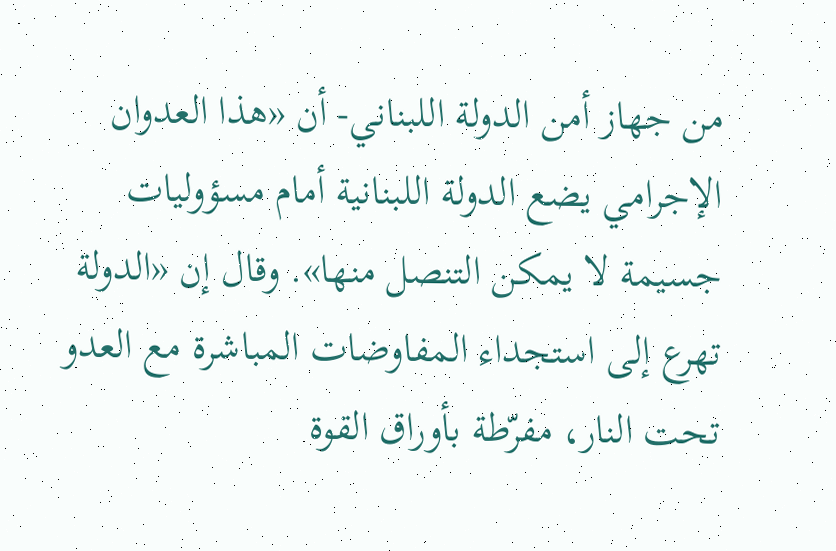من جهاز أمن الدولة اللبناني- أن «هذا العدوان الإجرامي يضع الدولة اللبنانية أمام مسؤوليات جسيمة لا يمكن التنصل منها». وقال إن «الدولة تهرع إلى استجداء المفاوضات المباشرة مع العدو تحت النار، مفرّطة بأوراق القوة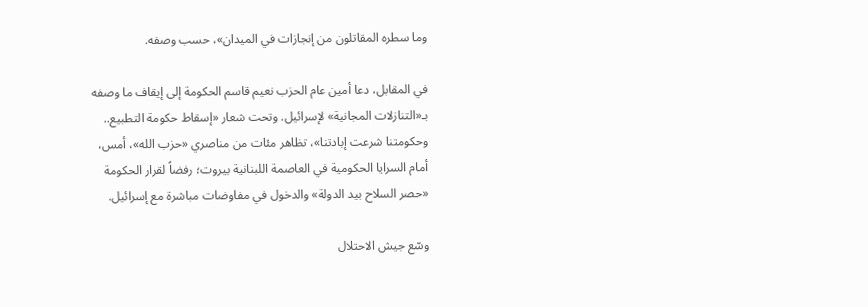وما سطره المقاتلون من إنجازات في الميدان»، حسب وصفه.

في المقابل، دعا أمين عام الحزب نعيم قاسم الحكومة إلى إيقاف ما وصفه بـ«التنازلات المجانية» لإسرائيل. وتحت شعار «إسقاط حكومة التطبيع.. وحكومتنا شرعت إبادتنا»، تظاهر مئات من مناصري «حزب الله»، أمس، أمام السرايا الحكومية في العاصمة اللبنانية بيروت؛ رفضاً لقرار الحكومة «حصر السلاح بيد الدولة» والدخول في مفاوضات مباشرة مع إسرائيل.

وسّع جيش الاحتلال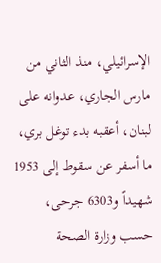الإسرائيلي، منذ الثاني من مارس الجاري، عدوانه على لبنان، أعقبه بدء توغل بري، ما أسفر عن سقوط إلى 1953 شهيداً و6303 جرحى، حسب وزارة الصحة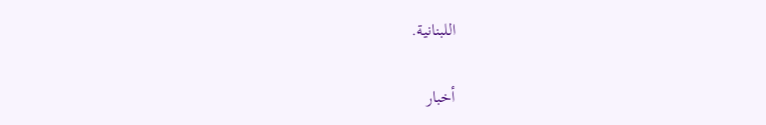اللبنانية.

أخبار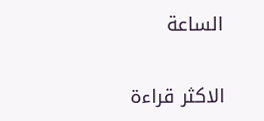الساعة

الاكثر قراءة